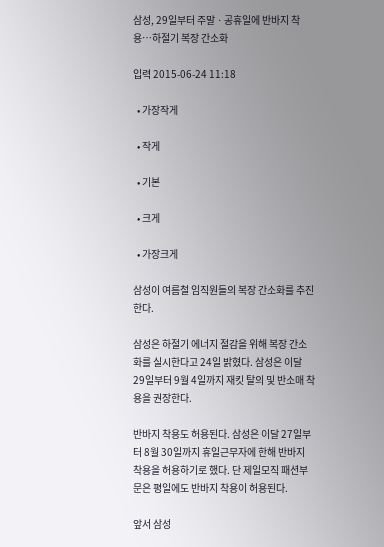삼성, 29일부터 주말ㆍ공휴일에 반바지 착용…하절기 복장 간소화

입력 2015-06-24 11:18

  • 가장작게

  • 작게

  • 기본

  • 크게

  • 가장크게

삼성이 여름철 임직원들의 복장 간소화를 추진한다.

삼성은 하절기 에너지 절감을 위해 복장 간소화를 실시한다고 24일 밝혔다. 삼성은 이달 29일부터 9월 4일까지 재킷 탈의 및 반소매 착용을 권장한다.

반바지 착용도 허용된다. 삼성은 이달 27일부터 8월 30일까지 휴일근무자에 한해 반바지 착용을 허용하기로 했다. 단 제일모직 패션부문은 평일에도 반바지 착용이 허용된다.

앞서 삼성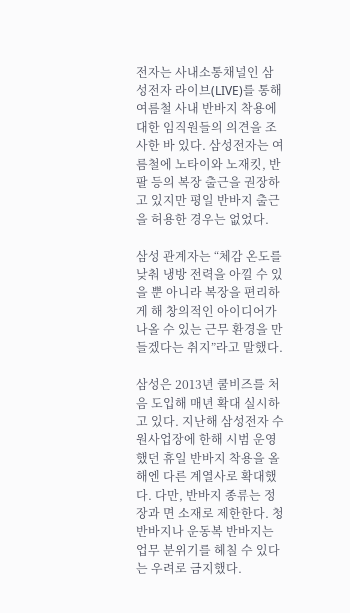전자는 사내소통채널인 삼성전자 라이브(LIVE)를 통해 여름철 사내 반바지 착용에 대한 임직원들의 의견을 조사한 바 있다. 삼성전자는 여름철에 노타이와 노재킷, 반팔 등의 복장 출근을 권장하고 있지만 평일 반바지 출근을 허용한 경우는 없었다.

삼성 관계자는 “체감 온도를 낮춰 냉방 전력을 아낄 수 있을 뿐 아니라 복장을 편리하게 해 창의적인 아이디어가 나올 수 있는 근무 환경을 만들겠다는 취지”라고 말했다.

삼성은 2013년 쿨비즈를 처음 도입해 매년 확대 실시하고 있다. 지난해 삼성전자 수원사업장에 한해 시범 운영했던 휴일 반바지 착용을 올해엔 다른 계열사로 확대했다. 다만, 반바지 종류는 정장과 면 소재로 제한한다. 청 반바지나 운동복 반바지는 업무 분위기를 헤칠 수 있다는 우려로 금지했다.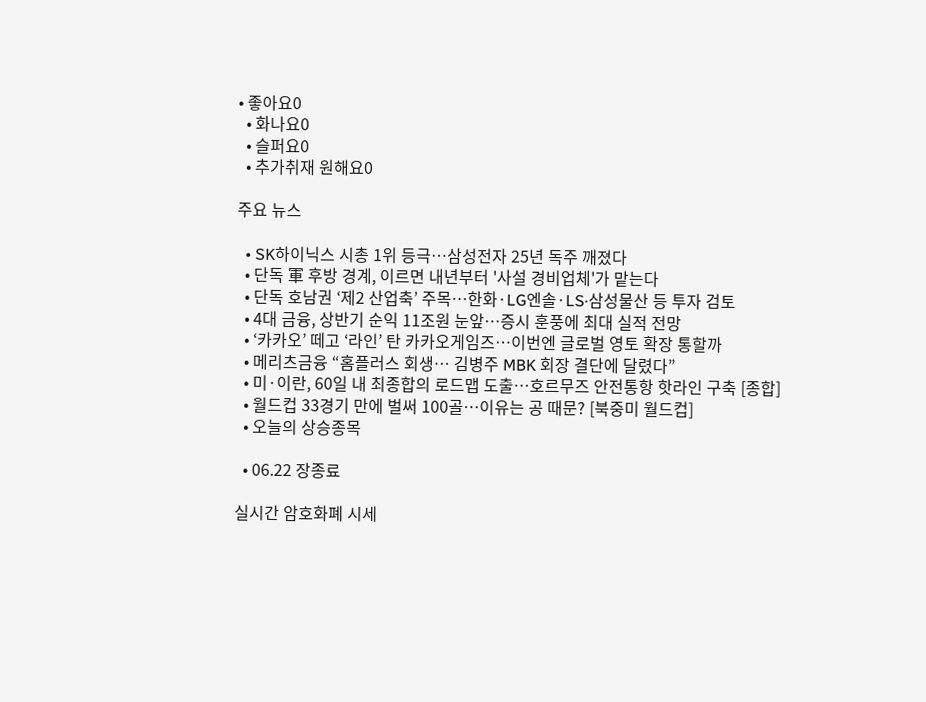• 좋아요0
  • 화나요0
  • 슬퍼요0
  • 추가취재 원해요0

주요 뉴스

  • SK하이닉스 시총 1위 등극…삼성전자 25년 독주 깨졌다
  • 단독 軍 후방 경계, 이르면 내년부터 '사설 경비업체'가 맡는다
  • 단독 호남권 ‘제2 산업축’ 주목…한화·LG엔솔·LS·삼성물산 등 투자 검토
  • 4대 금융, 상반기 순익 11조원 눈앞⋯증시 훈풍에 최대 실적 전망
  • ‘카카오’ 떼고 ‘라인’ 탄 카카오게임즈…이번엔 글로벌 영토 확장 통할까
  • 메리츠금융 “홈플러스 회생⋯ 김병주 MBK 회장 결단에 달렸다”
  • 미·이란, 60일 내 최종합의 로드맵 도출…호르무즈 안전통항 핫라인 구축 [종합]
  • 월드컵 33경기 만에 벌써 100골⋯이유는 공 때문? [북중미 월드컵]
  • 오늘의 상승종목

  • 06.22 장종료

실시간 암호화폐 시세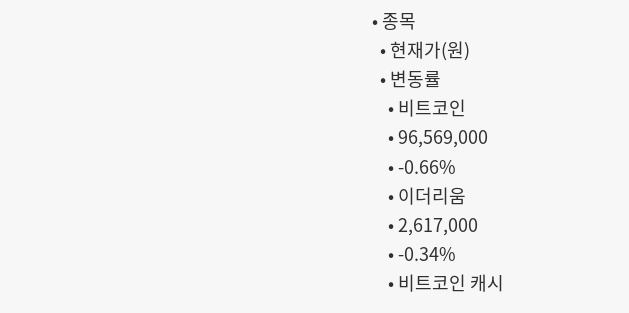• 종목
  • 현재가(원)
  • 변동률
    • 비트코인
    • 96,569,000
    • -0.66%
    • 이더리움
    • 2,617,000
    • -0.34%
    • 비트코인 캐시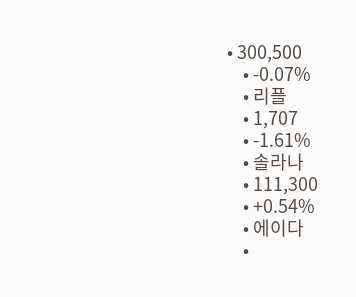• 300,500
    • -0.07%
    • 리플
    • 1,707
    • -1.61%
    • 솔라나
    • 111,300
    • +0.54%
    • 에이다
    •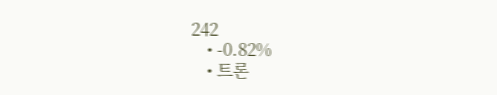242
    • -0.82%
    • 트론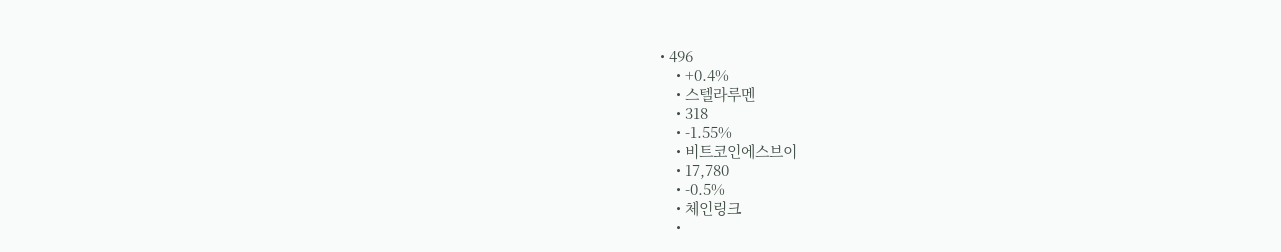• 496
    • +0.4%
    • 스텔라루멘
    • 318
    • -1.55%
    • 비트코인에스브이
    • 17,780
    • -0.5%
    • 체인링크
    •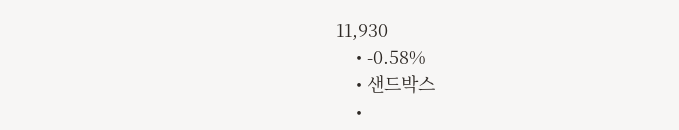11,930
    • -0.58%
    • 샌드박스
    •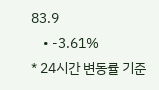83.9
    • -3.61%
* 24시간 변동률 기준